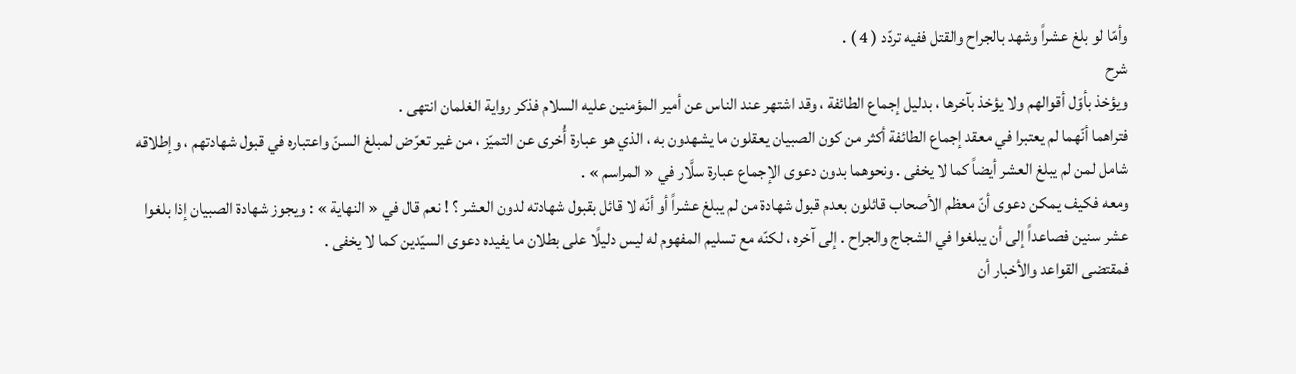وأمّا لو بلغ عشراً وشهد بالجراح والقتل ففيه تردّد ( 4 ) .
شرح
ويؤخذ بأوّل أقوالهم ولا يؤخذ بآخرها ، بدليل إجماع الطائفة ، وقد اشتهر عند الناس عن أمير المؤمنين عليه السلام فذكر رواية الغلمان انتهى .
فتراهما أنّهما لم يعتبرا في معقد إجماع الطائفة أكثر من كون الصبيان يعقلون ما يشهدون به ، الذي هو عبارة أُخرى عن التميّز ، من غير تعرّض لمبلغ السنّ واعتباره في قبول شهادتهم ، وإطلاقه شامل لمن لم يبلغ العشر أيضاً كما لا يخفى . ونحوهما بدون دعوى الإجماع عبارة سلَّار في « المراسم » .
ومعه فكيف يمكن دعوى أنّ معظم الأصحاب قائلون بعدم قبول شهادة من لم يبلغ عشراً أو أنّه لا قائل بقبول شهادته لدون العشر ؟ ! نعم قال في « النهاية » : ويجوز شهادة الصبيان إذا بلغوا عشر سنين فصاعداً إلى أن يبلغوا في الشجاج والجراح . إلى آخره ، لكنّه مع تسليم المفهوم له ليس دليلًا على بطلان ما يفيده دعوى السيّدين كما لا يخفى .
فمقتضى القواعد والأخبار أن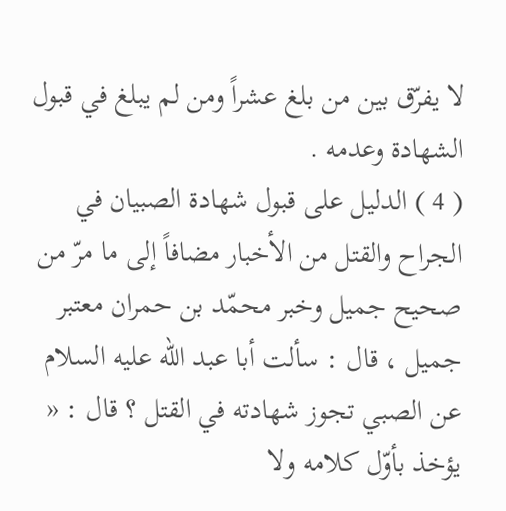لا يفرّق بين من بلغ عشراً ومن لم يبلغ في قبول الشهادة وعدمه .
( 4 ) الدليل على قبول شهادة الصبيان في الجراح والقتل من الأخبار مضافاً إلى ما مرّ من صحيح جميل وخبر محمّد بن حمران معتبر جميل ، قال : سألت أبا عبد الله عليه السلام عن الصبي تجوز شهادته في القتل ؟ قال : « يؤخذ بأوّل كلامه ولا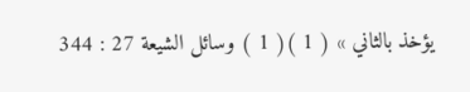يؤخذ بالثاني » ( 1 )( 1 ) وسائل الشيعة 27 : 344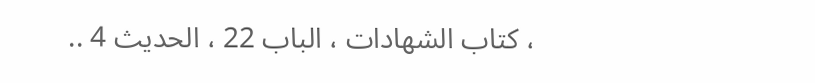، كتاب الشهادات ، الباب 22 ، الحديث 4 ..